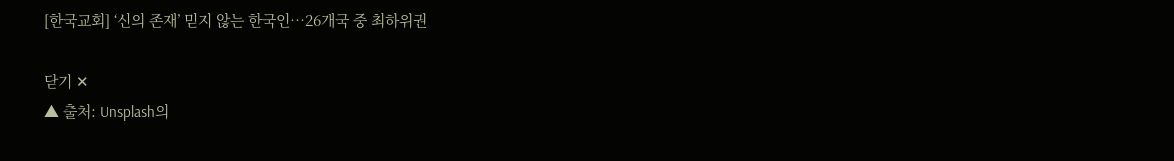[한국교회] ‘신의 존재’ 믿지 않는 한국인…26개국 중 최하위권

닫기 ✕
▲ 출처: Unsplash의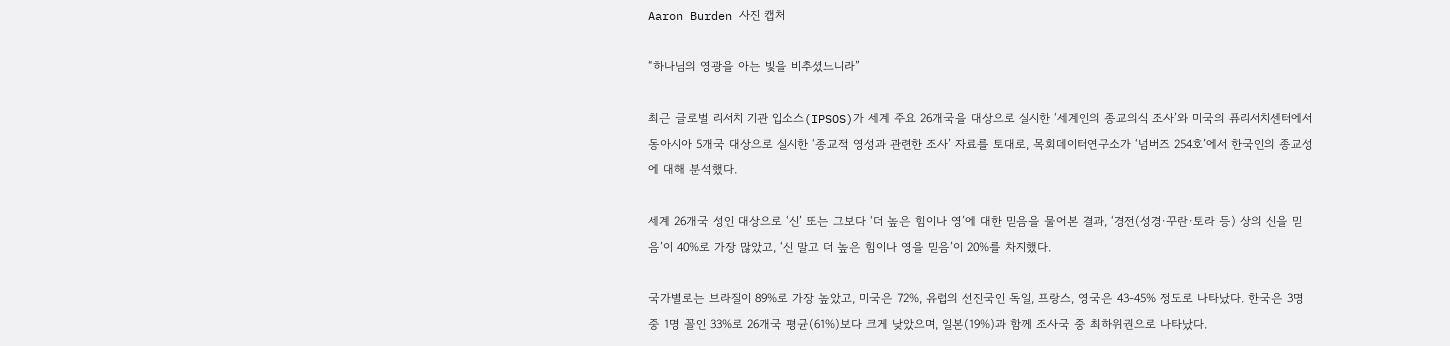Aaron Burden 사진 캡처

“하나님의 영광을 아는 빛을 비추셨느니라”

최근 글로벌 리서치 기관 입소스(IPSOS)가 세계 주요 26개국을 대상으로 실시한 ‘세계인의 종교의식 조사’와 미국의 퓨리서치센터에서 동아시아 5개국 대상으로 실시한 ‘종교적 영성과 관련한 조사’ 자료를 토대로, 목회데이터연구소가 ‘넘버즈 254호’에서 한국인의 종교성에 대해 분석했다.

세계 26개국 성인 대상으로 ‘신’ 또는 그보다 ‘더 높은 힘이나 영’에 대한 믿음을 물어본 결과, ‘경전(성경·꾸란·토라 등) 상의 신을 믿음’이 40%로 가장 많았고, ‘신 말고 더 높은 힘이나 영을 믿음’이 20%를 차지했다.

국가별로는 브라질이 89%로 가장 높았고, 미국은 72%, 유럽의 선진국인 독일, 프랑스, 영국은 43-45% 정도로 나타났다. 한국은 3명 중 1명 꼴인 33%로 26개국 평균(61%)보다 크게 낮았으며, 일본(19%)과 함께 조사국 중 최하위권으로 나타났다.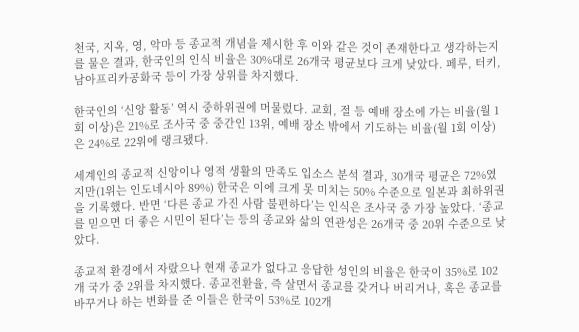천국, 지옥, 영, 악마 등 종교적 개념을 제시한 후 이와 같은 것이 존재한다고 생각하는지를 물은 결과, 한국인의 인식 비율은 30%대로 26개국 평균보다 크게 낮았다. 페루, 터키, 남아프리카공화국 등이 가장 상위를 차지했다.

한국인의 ‘신앙 활동’ 역시 중하위권에 머물렀다. 교회, 절 등 예배 장소에 가는 비율(월 1회 이상)은 21%로 조사국 중 중간인 13위, 예배 장소 밖에서 기도하는 비율(월 1회 이상)은 24%로 22위에 랭크됐다.

세계인의 종교적 신앙이나 영적 생활의 만족도 입소스 분석 결과, 30개국 평균은 72%였지만(1위는 인도네시아 89%) 한국은 이에 크게 못 미치는 50% 수준으로 일본과 최하위권을 기록했다. 반면 ‘다른 종교 가진 사람 불편하다’는 인식은 조사국 중 가장 높았다. ‘종교를 믿으면 더 좋은 시민이 된다’는 등의 종교와 삶의 연관성은 26개국 중 20위 수준으로 낮았다.

종교적 환경에서 자랐으나 현재 종교가 없다고 응답한 성인의 비율은 한국이 35%로 102개 국가 중 2위를 차지했다. 종교전환율, 즉 살면서 종교를 갖거나 버리거나, 혹은 종교를 바꾸거나 하는 변화를 준 이들은 한국이 53%로 102개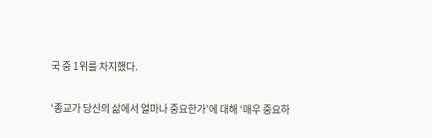국 중 1위를 차지했다.

‘종교가 당신의 삶에서 얼마나 중요한가’에 대해 ‘매우 중요하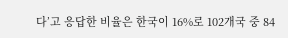다’고 응답한 비율은 한국이 16%로 102개국 중 84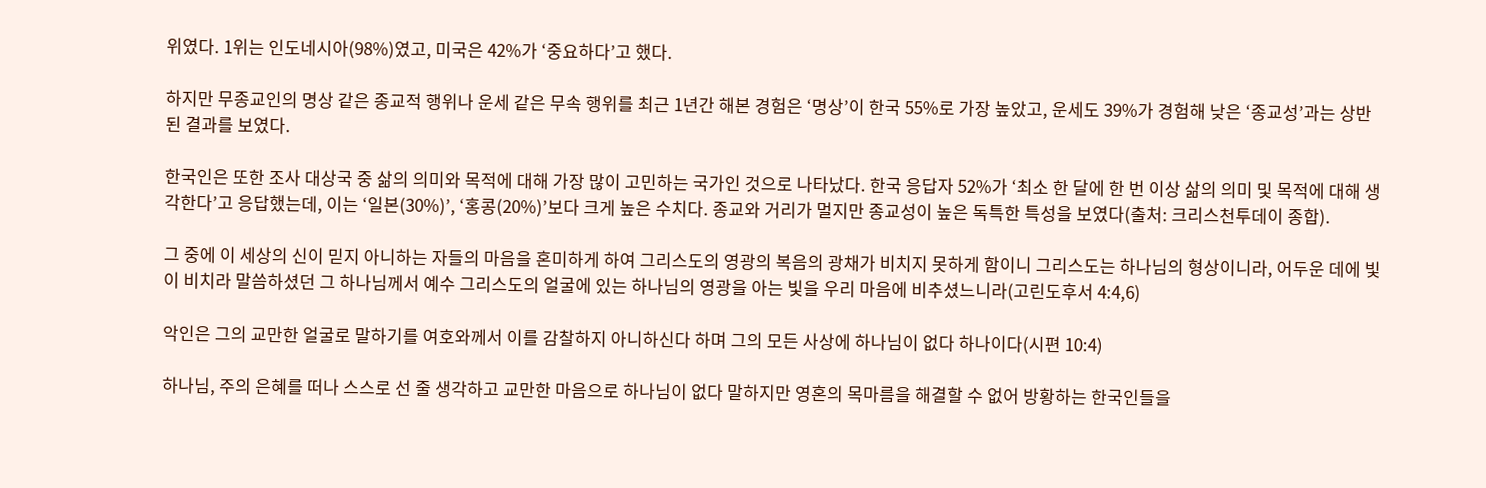위였다. 1위는 인도네시아(98%)였고, 미국은 42%가 ‘중요하다’고 했다.

하지만 무종교인의 명상 같은 종교적 행위나 운세 같은 무속 행위를 최근 1년간 해본 경험은 ‘명상’이 한국 55%로 가장 높았고, 운세도 39%가 경험해 낮은 ‘종교성’과는 상반된 결과를 보였다.

한국인은 또한 조사 대상국 중 삶의 의미와 목적에 대해 가장 많이 고민하는 국가인 것으로 나타났다. 한국 응답자 52%가 ‘최소 한 달에 한 번 이상 삶의 의미 및 목적에 대해 생각한다’고 응답했는데, 이는 ‘일본(30%)’, ‘홍콩(20%)’보다 크게 높은 수치다. 종교와 거리가 멀지만 종교성이 높은 독특한 특성을 보였다(출처: 크리스천투데이 종합).

그 중에 이 세상의 신이 믿지 아니하는 자들의 마음을 혼미하게 하여 그리스도의 영광의 복음의 광채가 비치지 못하게 함이니 그리스도는 하나님의 형상이니라, 어두운 데에 빛이 비치라 말씀하셨던 그 하나님께서 예수 그리스도의 얼굴에 있는 하나님의 영광을 아는 빛을 우리 마음에 비추셨느니라(고린도후서 4:4,6)

악인은 그의 교만한 얼굴로 말하기를 여호와께서 이를 감찰하지 아니하신다 하며 그의 모든 사상에 하나님이 없다 하나이다(시편 10:4)

하나님, 주의 은혜를 떠나 스스로 선 줄 생각하고 교만한 마음으로 하나님이 없다 말하지만 영혼의 목마름을 해결할 수 없어 방황하는 한국인들을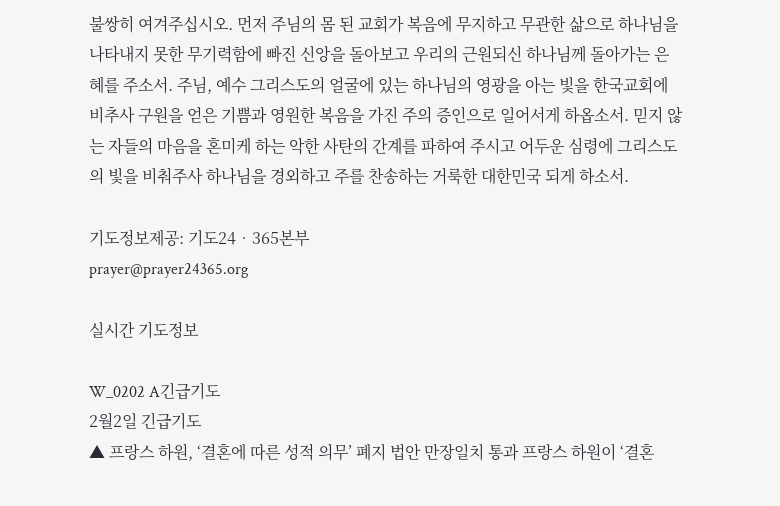불쌍히 여겨주십시오. 먼저 주님의 몸 된 교회가 복음에 무지하고 무관한 삶으로 하나님을 나타내지 못한 무기력함에 빠진 신앙을 돌아보고 우리의 근원되신 하나님께 돌아가는 은혜를 주소서. 주님, 예수 그리스도의 얼굴에 있는 하나님의 영광을 아는 빛을 한국교회에 비추사 구원을 얻은 기쁨과 영원한 복음을 가진 주의 증인으로 일어서게 하옵소서. 믿지 않는 자들의 마음을 혼미케 하는 악한 사탄의 간계를 파하여 주시고 어두운 심령에 그리스도의 빛을 비춰주사 하나님을 경외하고 주를 찬송하는 거룩한 대한민국 되게 하소서.

기도정보제공: 기도24‧365본부
prayer@prayer24365.org

실시간 기도정보

W_0202 A긴급기도
2월2일 긴급기도
▲ 프랑스 하원, ‘결혼에 따른 성적 의무’ 폐지 법안 만장일치 통과 프랑스 하원이 ‘결혼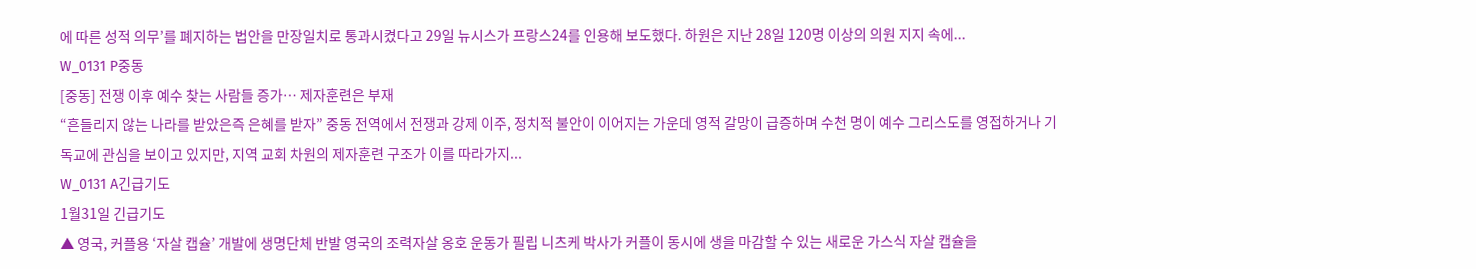에 따른 성적 의무’를 폐지하는 법안을 만장일치로 통과시켰다고 29일 뉴시스가 프랑스24를 인용해 보도했다. 하원은 지난 28일 120명 이상의 의원 지지 속에...
W_0131 P중동
[중동] 전쟁 이후 예수 찾는 사람들 증가… 제자훈련은 부재
“흔들리지 않는 나라를 받았은즉 은혜를 받자” 중동 전역에서 전쟁과 강제 이주, 정치적 불안이 이어지는 가운데 영적 갈망이 급증하며 수천 명이 예수 그리스도를 영접하거나 기독교에 관심을 보이고 있지만, 지역 교회 차원의 제자훈련 구조가 이를 따라가지...
W_0131 A긴급기도
1월31일 긴급기도
▲ 영국, 커플용 ‘자살 캡슐’ 개발에 생명단체 반발 영국의 조력자살 옹호 운동가 필립 니츠케 박사가 커플이 동시에 생을 마감할 수 있는 새로운 가스식 자살 캡슐을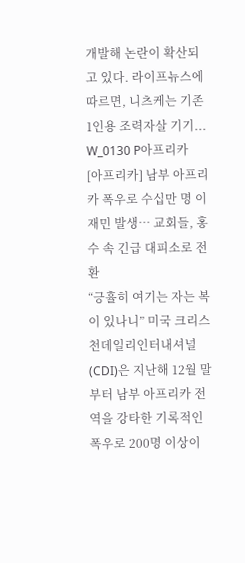개발해 논란이 확산되고 있다. 라이프뉴스에 따르면, 니츠케는 기존 1인용 조력자살 기기...
W_0130 P아프리카
[아프리카] 남부 아프리카 폭우로 수십만 명 이재민 발생… 교회들, 홍수 속 긴급 대피소로 전환
“긍휼히 여기는 자는 복이 있나니” 미국 크리스천데일리인터내셔널(CDI)은 지난해 12월 말부터 남부 아프리카 전역을 강타한 기록적인 폭우로 200명 이상이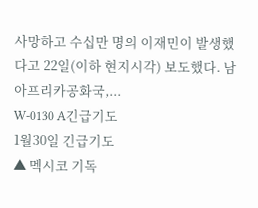사망하고 수십만 명의 이재민이 발생했다고 22일(이하 현지시각) 보도했다. 남아프리카공화국,...
W-0130 A긴급기도
1월30일 긴급기도
▲ 멕시코 기독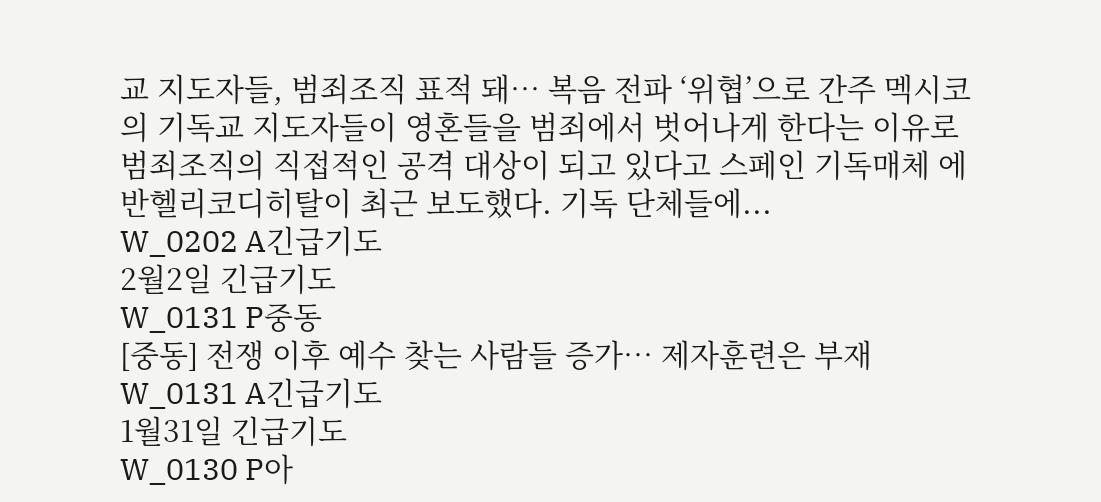교 지도자들, 범죄조직 표적 돼… 복음 전파 ‘위협’으로 간주 멕시코의 기독교 지도자들이 영혼들을 범죄에서 벗어나게 한다는 이유로 범죄조직의 직접적인 공격 대상이 되고 있다고 스페인 기독매체 에반헬리코디히탈이 최근 보도했다. 기독 단체들에...
W_0202 A긴급기도
2월2일 긴급기도
W_0131 P중동
[중동] 전쟁 이후 예수 찾는 사람들 증가… 제자훈련은 부재
W_0131 A긴급기도
1월31일 긴급기도
W_0130 P아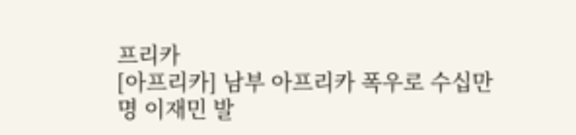프리카
[아프리카] 남부 아프리카 폭우로 수십만 명 이재민 발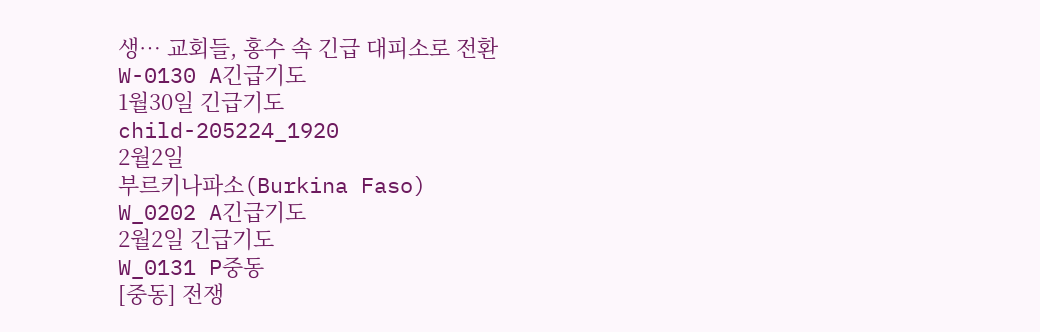생… 교회들, 홍수 속 긴급 대피소로 전환
W-0130 A긴급기도
1월30일 긴급기도
child-205224_1920
2월2일
부르키나파소(Burkina Faso)
W_0202 A긴급기도
2월2일 긴급기도
W_0131 P중동
[중동] 전쟁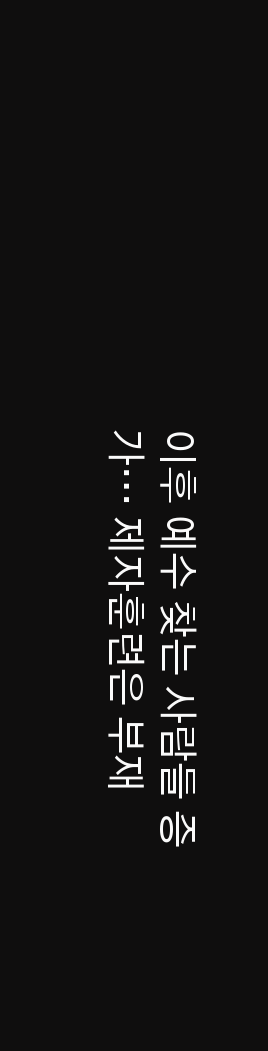이후 예수 찾는 사람들 증가… 제자훈련은 부재